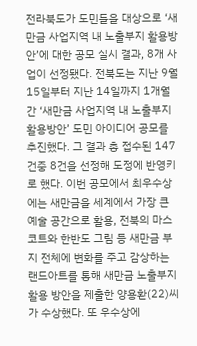전라북도가 도민들을 대상으로 ‘새만금 사업지역 내 노출부지 활용방안’에 대한 공모 실시 결과, 8개 사업이 선정됐다. 전북도는 지난 9월15일부터 지난 14일까지 1개월간 ‘새만금 사업지역 내 노출부지 활용방안’ 도민 아이디어 공모를 추진했다. 그 결과 총 접수된 147건중 8건을 선정해 도정에 반영키로 했다. 이번 공모에서 최우수상에는 새만금을 세계에서 가장 큰 예술 공간으로 활용, 전북의 마스코트와 한반도 그림 등 새만금 부지 전체에 변화를 주고 감상하는 랜드아트를 통해 새만금 노출부지 활용 방안을 제출한 양용환(22)씨가 수상했다. 또 우수상에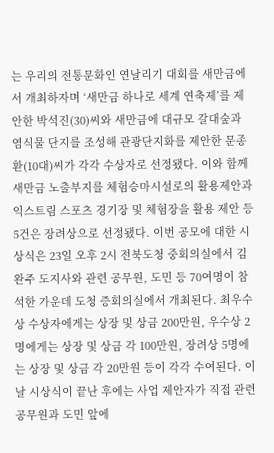는 우리의 전통문화인 연날리기 대회를 새만금에서 개최하자며 ‘새만금 하나로 세계 연축제’를 제안한 박석진(30)씨와 새만금에 대규모 갈대숲과 염식물 단지를 조성해 관광단지화를 제안한 문종환(10대)씨가 각각 수상자로 선정됐다. 이와 함께 새만금 노출부지를 체험승마시설로의 활용제안과 익스트림 스포츠 경기장 및 체험장을 활용 제안 등 5건은 장려상으로 선정됐다. 이번 공모에 대한 시상식은 23일 오후 2시 전북도청 중회의실에서 김완주 도지사와 관련 공무원, 도민 등 70여명이 참석한 가운데 도청 증회의실에서 개최된다. 최우수상 수상자에게는 상장 및 상금 200만원, 우수상 2명에게는 상장 및 상금 각 100만원, 장려상 5명에는 상장 및 상금 각 20만원 등이 각각 수여된다. 이날 시상식이 끝난 후에는 사업 제안자가 직접 관련 공무원과 도민 앞에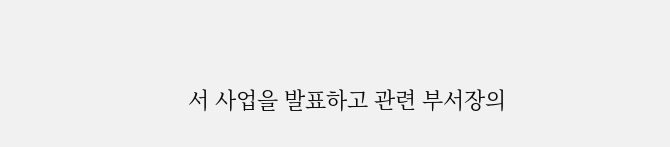서 사업을 발표하고 관련 부서장의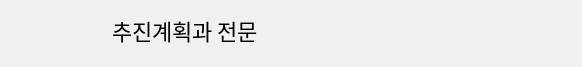추진계획과 전문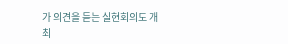가 의견을 듣는 실현회의도 개최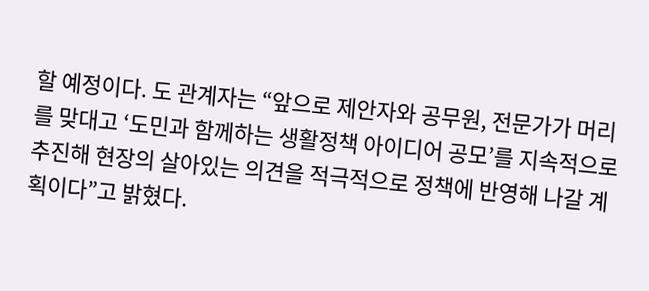할 예정이다. 도 관계자는 “앞으로 제안자와 공무원, 전문가가 머리를 맞대고 ‘도민과 함께하는 생활정책 아이디어 공모’를 지속적으로 추진해 현장의 살아있는 의견을 적극적으로 정책에 반영해 나갈 계획이다”고 밝혔다.